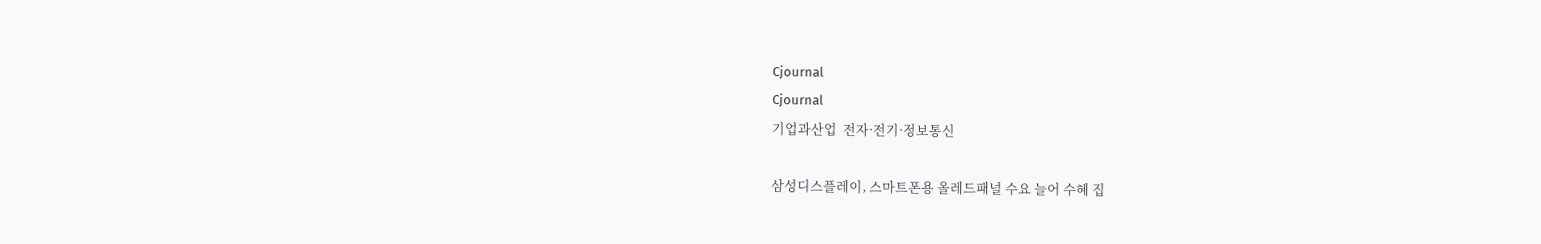Cjournal
Cjournal
기업과산업  전자·전기·정보통신

삼성디스플레이, 스마트폰용 올레드패널 수요 늘어 수혜 집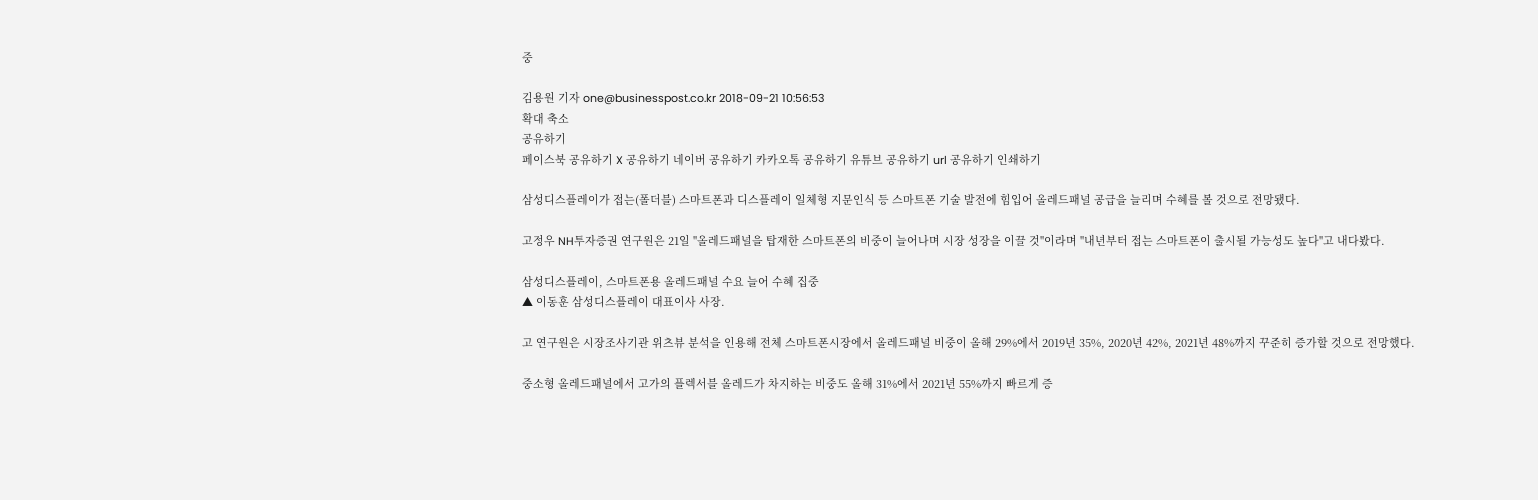중

김용원 기자 one@businesspost.co.kr 2018-09-21 10:56:53
확대 축소
공유하기
페이스북 공유하기 X 공유하기 네이버 공유하기 카카오톡 공유하기 유튜브 공유하기 url 공유하기 인쇄하기

삼성디스플레이가 접는(폴더블) 스마트폰과 디스플레이 일체형 지문인식 등 스마트폰 기술 발전에 힘입어 올레드패널 공급을 늘리며 수혜를 볼 것으로 전망됐다.

고정우 NH투자증권 연구원은 21일 "올레드패널을 탑재한 스마트폰의 비중이 늘어나며 시장 성장을 이끌 것"이라며 "내년부터 접는 스마트폰이 출시될 가능성도 높다"고 내다봤다.

삼성디스플레이, 스마트폰용 올레드패널 수요 늘어 수혜 집중
▲ 이동훈 삼성디스플레이 대표이사 사장.

고 연구원은 시장조사기관 위츠뷰 분석을 인용해 전체 스마트폰시장에서 올레드패널 비중이 올해 29%에서 2019년 35%, 2020년 42%, 2021년 48%까지 꾸준히 증가할 것으로 전망했다.

중소형 올레드패널에서 고가의 플렉서블 올레드가 차지하는 비중도 올해 31%에서 2021년 55%까지 빠르게 증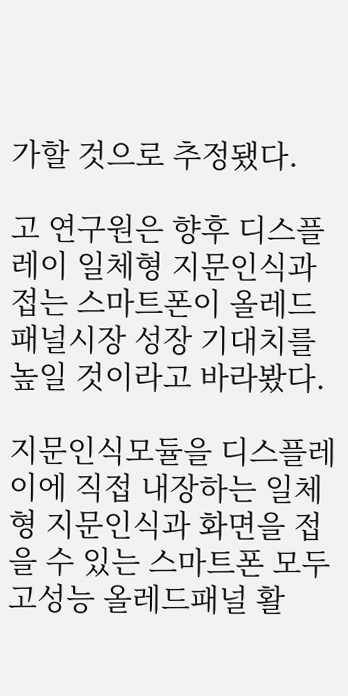가할 것으로 추정됐다.

고 연구원은 향후 디스플레이 일체형 지문인식과 접는 스마트폰이 올레드패널시장 성장 기대치를 높일 것이라고 바라봤다.

지문인식모듈을 디스플레이에 직접 내장하는 일체형 지문인식과 화면을 접을 수 있는 스마트폰 모두 고성능 올레드패널 활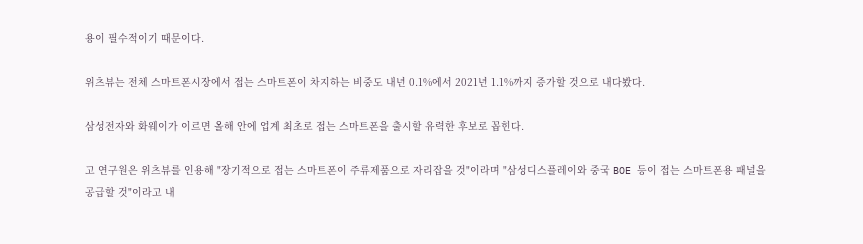용이 필수적이기 때문이다.

위츠뷰는 전체 스마트폰시장에서 접는 스마트폰이 차지하는 비중도 내년 0.1%에서 2021년 1.1%까지 증가할 것으로 내다봤다.

삼성전자와 화웨이가 이르면 올해 안에 업계 최초로 접는 스마트폰을 출시할 유력한 후보로 꼽힌다.

고 연구원은 위츠뷰를 인용해 "장기적으로 접는 스마트폰이 주류제품으로 자리잡을 것"이라며 "삼성디스플레이와 중국 BOE 등이 접는 스마트폰용 패널을 공급할 것"이라고 내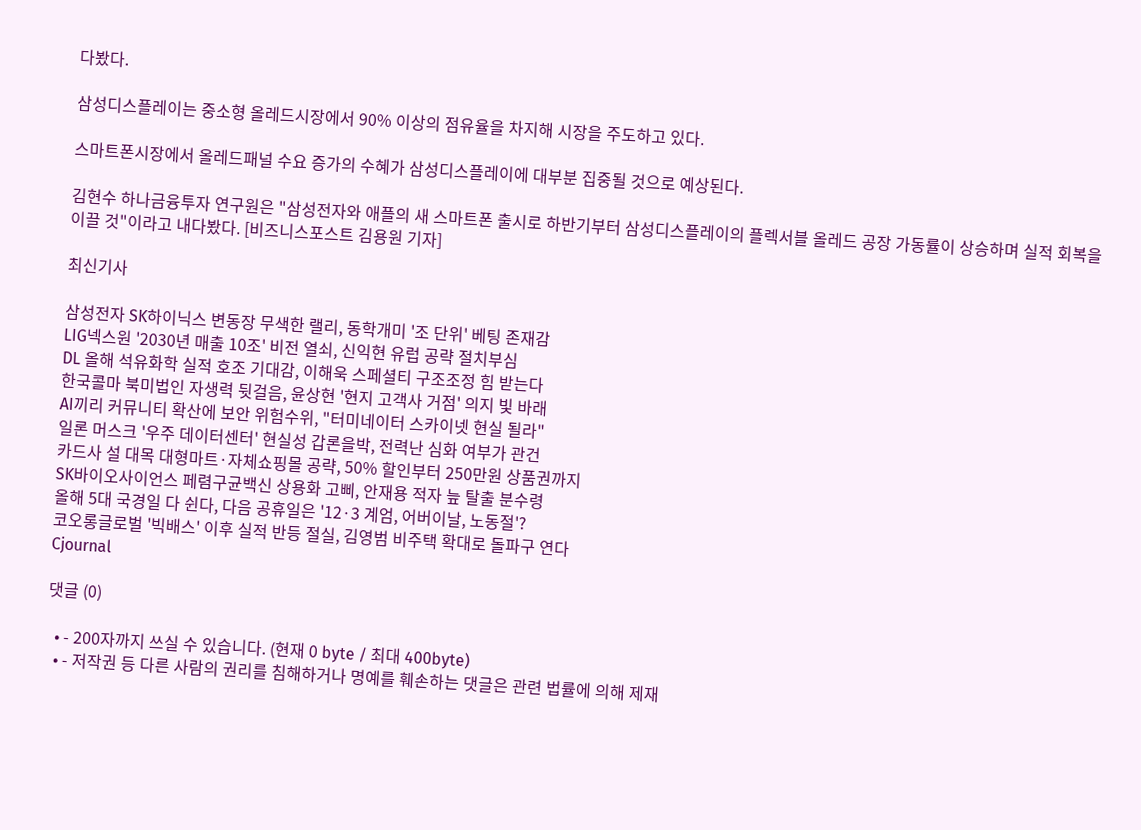다봤다.

삼성디스플레이는 중소형 올레드시장에서 90% 이상의 점유율을 차지해 시장을 주도하고 있다.

스마트폰시장에서 올레드패널 수요 증가의 수혜가 삼성디스플레이에 대부분 집중될 것으로 예상된다.

김현수 하나금융투자 연구원은 "삼성전자와 애플의 새 스마트폰 출시로 하반기부터 삼성디스플레이의 플렉서블 올레드 공장 가동률이 상승하며 실적 회복을 이끌 것"이라고 내다봤다. [비즈니스포스트 김용원 기자]

최신기사

삼성전자 SK하이닉스 변동장 무색한 랠리, 동학개미 '조 단위' 베팅 존재감
LIG넥스원 '2030년 매출 10조' 비전 열쇠, 신익현 유럽 공략 절치부심
DL 올해 석유화학 실적 호조 기대감, 이해욱 스페셜티 구조조정 힘 받는다
한국콜마 북미법인 자생력 뒷걸음, 윤상현 '현지 고객사 거점' 의지 빛 바래
AI끼리 커뮤니티 확산에 보안 위험수위, "터미네이터 스카이넷 현실 될라"
일론 머스크 '우주 데이터센터' 현실성 갑론을박, 전력난 심화 여부가 관건
카드사 설 대목 대형마트·자체쇼핑몰 공략, 50% 할인부터 250만원 상품권까지
SK바이오사이언스 페렴구균백신 상용화 고삐, 안재용 적자 늪 탈출 분수령
올해 5대 국경일 다 쉰다, 다음 공휴일은 '12·3 계엄, 어버이날, 노동절'?
코오롱글로벌 '빅배스' 이후 실적 반등 절실, 김영범 비주택 확대로 돌파구 연다
Cjournal

댓글 (0)

  • - 200자까지 쓰실 수 있습니다. (현재 0 byte / 최대 400byte)
  • - 저작권 등 다른 사람의 권리를 침해하거나 명예를 훼손하는 댓글은 관련 법률에 의해 제재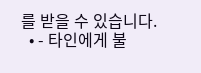를 받을 수 있습니다.
  • - 타인에게 불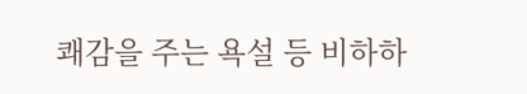쾌감을 주는 욕설 등 비하하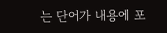는 단어가 내용에 포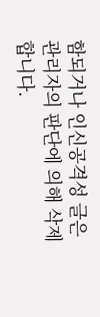함되거나 인신공격성 글은 관리자의 판단에 의해 삭제 합니다.